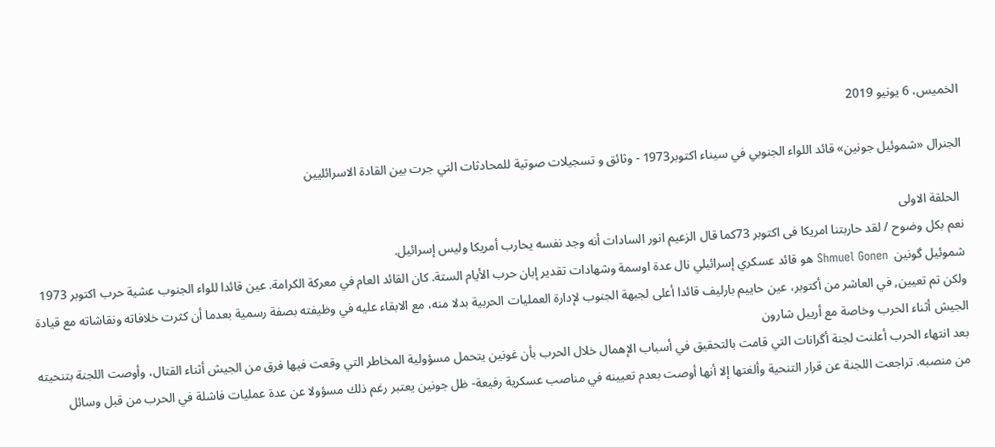الخميس، 6 يونيو 2019

الجنرال «شموئيل جونين» قائد اللواء الجنوبي في سيناء اكتوبر1973 - وثائق و تسجيلات صوتية للمحادثات التي جرت بين القادة الاسرائليين

 الحلقة الاولى
نعم بكل وضوح / لقد حاربتنا امريكا فى اكتوبر 73كما قال الزعيم انور السادات أنه وجد نفسه يحارب أمريكا وليس إسرائيل.
شموئيل گونين  Shmuel Gonen هو قائد عسكري إسرائيلي نال عدة اوسمة وشهادات تقدير إبان حرب الأيام الستة. كان القائد العام في معركة الكرامة. عين قائدا للواء الجنوب عشية حرب اكتوبر 1973 ولكن تم تعيين, في العاشر من أكتوبر، عين حاييم بارليف قائدا أعلى لجبهة الجنوب لإدارة العمليات الحربية بدلا منه، مع الابقاء عليه في وظيفته بصفة رسمية بعدما أن كثرت خلافاته ونقاشاته مع قيادة الجيش أثناء الحرب وخاصة مع أرييل شارون
بعد انتهاء الحرب أعلنت لجنة أگرانات التي قامت بالتحقيق في أسباب الإهمال خلال الحرب بأن غونين يتحمل مسؤولية المخاطر التي وقعت فيها فرق من الجيش أثناء القتال، وأوصت اللجنة بتنحيته من منصبه. تراجعت اللجنة عن قرار التنحية وألغتها إلا أنها أوصت بعدم تعيينه في مناصب عسكرية رفيعة- ظل جونين يعتبر رغم ذلك مسؤولا عن عدة عمليات فاشلة في الحرب من قبل وسائل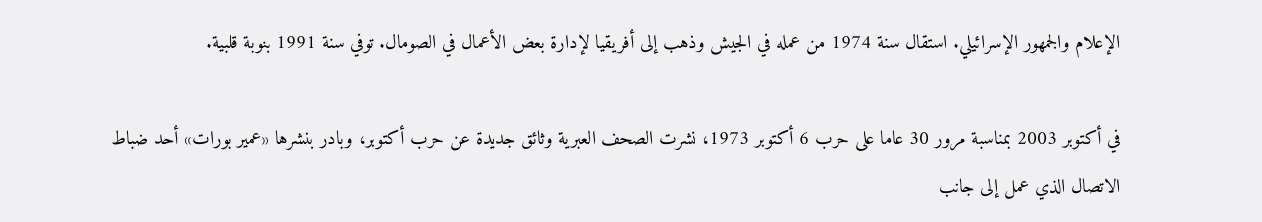الإعلام والجمهور الإسرائيلي. استقال سنة 1974 من عمله في الجيش وذهب إلى أفريقيا لإدارة بعض الأعمال في الصومال. توفي سنة 1991 بنوبة قلبية.

في أكتوبر 2003 بمناسبة مرور 30 عاما على حرب 6 أكتوبر 1973، نشرت الصحف العبرية وثائق جديدة عن حرب أكتوبر، وبادر بنشرها «عمير بورات» أحد ضباط الاتصال الذي عمل إلى جانب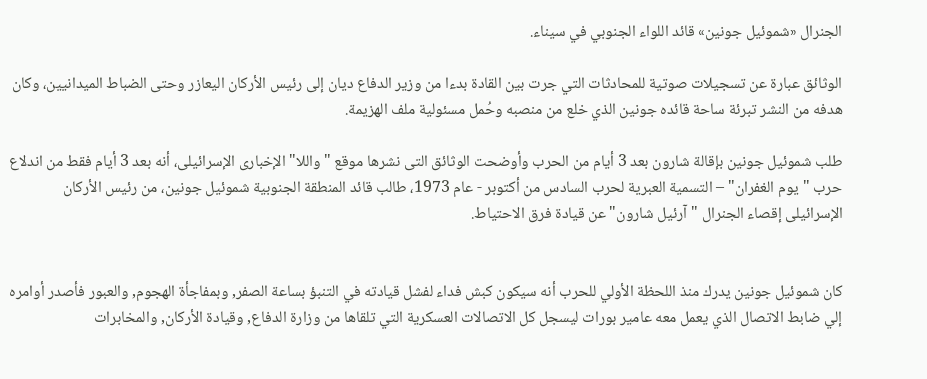الجنرال «شموئيل جونين» قائد اللواء الجنوبي في سيناء.

الوثائق عبارة عن تسجيلات صوتية للمحادثات التي جرت بين القادة بدءا من وزير الدفاع ديان إلى رئيس الأركان اليعازر وحتى الضباط الميدانيين، وكان هدفه من النشر تبرئة ساحة قائده جونين الذي خلع من منصبه وحُمل مسئولية ملف الهزيمة.

طلب شموئيل جونين بإقالة شارون بعد 3 أيام من الحرب وأوضحت الوثائق التى نشرها موقع "واللا" الإخبارى الإسرائيلى، أنه بعد 3 أيام فقط من اندلاع حرب "يوم الغفران" – التسمية العبرية لحرب السادس من أكتوبر - عام 1973، طالب قائد المنطقة الجنوبية شموئيل جونين، من رئيس الأركان الإسرائيلى إقصاء الجنرال "آرئيل شارون" عن قيادة فرق الاحتياط.


كان شموئيل جونين يدرك منذ اللحظة الأولي للحرب أنه سيكون كبش فداء لفشل قيادته في التنبؤ بساعة الصفر, وبمفاجأة الهجوم, والعبور فأصدر أوامره إلي ضابط الاتصال الذي يعمل معه عامير بورات ليسجل كل الاتصالات العسكرية التي تلقاها من وزارة الدفاع, وقيادة الأركان, والمخابرات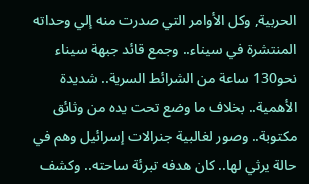الحربية, وكل الأوامر التي صدرت منه إلي وحداته المنتشرة في سيناء.. وجمع قائد جبهة سيناء نحو130 ساعة من الشرائط السرية.. شديدة الأهمية.. بخلاف ما وضع تحت يده من وثائق مكتوبة.. وصور لغالبية جنرالات إسرائيل وهم في حالة يرثي لها.. كان هدفه تبرئة ساحته.. وكشف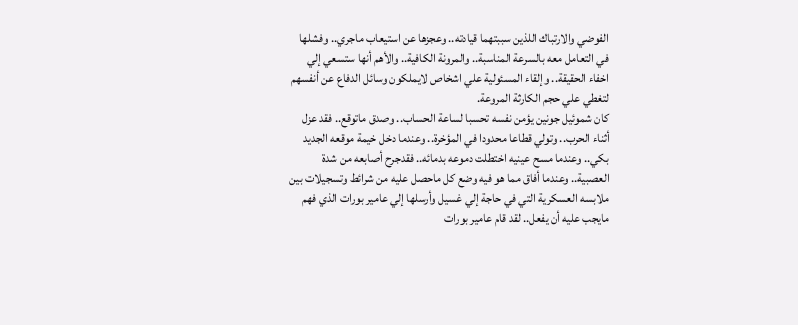الفوضي والارتباك اللذين سببتهما قيادته.. وعجزها عن استيعاب ماجري.. وفشلها في التعامل معه بالسرعة المناسبة.. والمرونة الكافية.. والأهم أنها ستسعي إلي اخفاء الحقيقة.. وإلقاء المسئولية علي اشخاص لايملكون وسائل الدفاع عن أنفسهم لتغطي علي حجم الكارثة المروعة.
كان شموئيل جونين يؤمن نفسه تحسبا لساعة الحساب.. وصدق ماتوقع.. فقد عزل أثناء الحرب.. وتولي قطاعا محدودا في المؤخرة.. وعندما دخل خيمة موقعه الجديد بكي.. وعندما مسح عينيه اختطلت دموعه بدمائه.. فقدجرح أصابعه من شدة العصبية.. وعندما أفاق مما هو فيه وضع كل ماحصل عليه من شرائط وتسجيلات بين ملابسه العسكرية التي في حاجة إلي غسيل وأرسلها إلي عامير بورات الذي فهم مايجب عليه أن يفعل.. لقد قام عامير بورات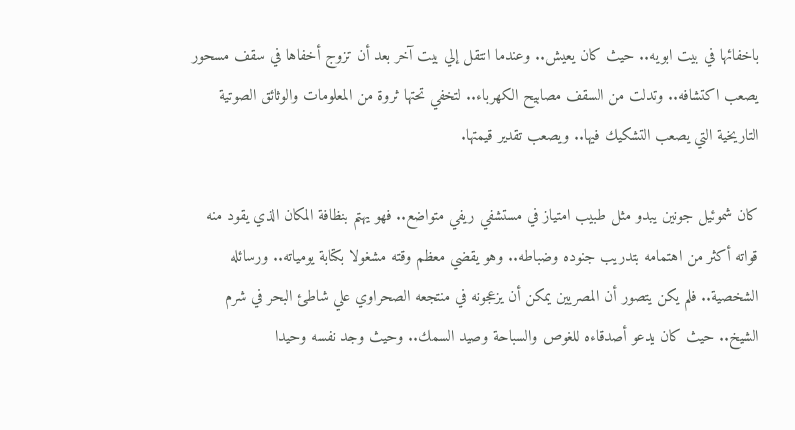باخفائها في بيت ابويه.. حيث كان يعيش.. وعندما انتقل إلي بيت آخر بعد أن تزوج أخفاها في سقف مسحور يصعب اكتشافه.. وتدلت من السقف مصابيح الكهرباء.. لتخفي تحتها ثروة من المعلومات والوثائق الصوتية التاريخية التي يصعب التشكيك فيها.. ويصعب تقدير قيمتها.

كان شموئيل جونين يبدو مثل طبيب امتياز في مستشفي ريفي متواضع.. فهو يهتم بنظافة المكان الذي يقود منه قواته أكثر من اهتمامه بتدريب جنوده وضباطه.. وهو يقضي معظم وقته مشغولا بكتابة يومياته.. ورسائله الشخصية.. فلم يكن يتصور أن المصريين يمكن أن يزعجونه في منتجعه الصحراوي علي شاطئ البحر في شرم الشيخ.. حيث كان يدعو أصدقاءه للغوص والسباحة وصيد السمك.. وحيث وجد نفسه وحيدا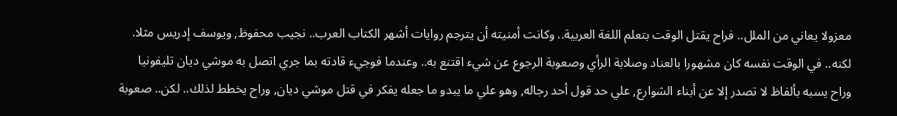معزولا يعاني من الملل.. فراح يقتل الوقت بتعلم اللغة العربية.. وكانت أمنيته أن يترجم روايات أشهر الكتاب العرب.. نجيب محفوظ, ويوسف إدريس مثلا.
لكنه.. في الوقت نفسه كان مشهورا بالعناد وصلابة الرأي وصعوبة الرجوع عن شيء اقتنع به.. وعندما فوجيء قادته بما جري اتصل به موشي ديان تليفونيا وراح يسبه بألفاظ لا تصدر إلا عن أبناء الشوارع, علي حد قول أحد رجاله, وهو علي ما يبدو ما جعله يفكر في قتل موشي ديان, وراح يخطط لذلك.. لكن.. صعوبة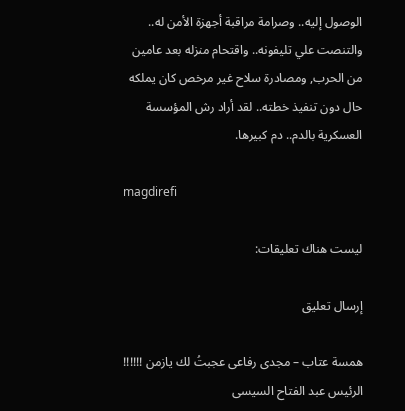الوصول إليه.. وصرامة مراقبة أجهزة الأمن له.. والتنصت علي تليفونه.. واقتحام منزله بعد عامين من الحرب, ومصادرة سلاح غير مرخص كان يملكه حال دون تنفيذ خطته.. لقد أراد رش المؤسسة العسكرية بالدم.. دم كبيرها.

magdirefi

ليست هناك تعليقات:

إرسال تعليق

همسة عتاب – مجدى رفاعى عجبتُ لك يازمن !!!!!! الرئيس عبد الفتاح السيسى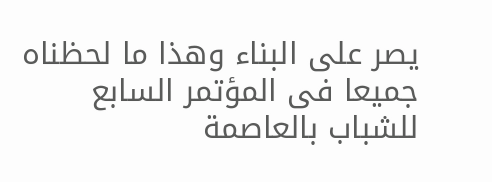يصر على البناء وهذا ما لحظناه جميعا فى المؤتمر السابع للشباب بالعاصمة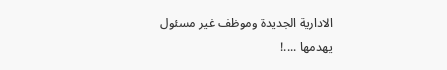الادارية الجديدة وموظف غير مسئول يهدمها ....!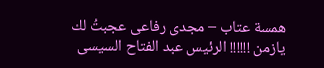همسة عتاب – مجدى رفاعى عجبتُ لك يازمن !!!!!! الرئيس عبد الفتاح السيسى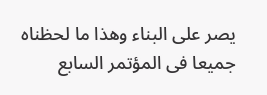يصر على البناء وهذا ما لحظناه جميعا فى المؤتمر السابع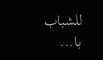للشباب با...